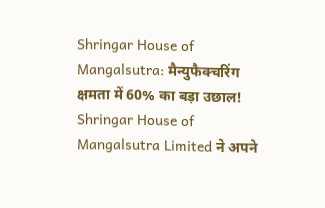Shringar House of Mangalsutra: मैन्युफैक्चरिंग क्षमता में 60% का बड़ा उछाल!
Shringar House of Mangalsutra Limited ने अपने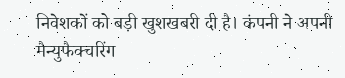निवेशकों को बड़ी खुशखबरी दी है। कंपनी ने अपनी मैन्युफैक्चरिंग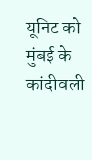यूनिट को मुंबई के कांदीवली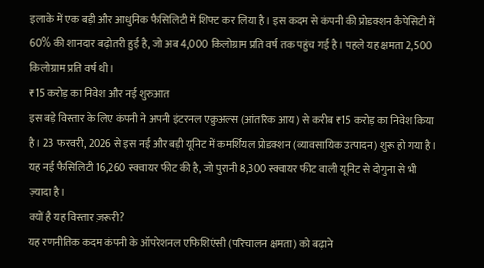इलाके में एक बड़ी और आधुनिक फैसिलिटी में शिफ्ट कर लिया है। इस कदम से कंपनी की प्रोडक्शन कैपेसिटी में 60% की शानदार बढ़ोतरी हुई है, जो अब 4,000 किलोग्राम प्रति वर्ष तक पहुंच गई है। पहले यह क्षमता 2,500 किलोग्राम प्रति वर्ष थी।
₹15 करोड़ का निवेश और नई शुरुआत
इस बड़े विस्तार के लिए कंपनी ने अपनी इंटरनल एक्रुअल्स (आंतरिक आय) से करीब ₹15 करोड़ का निवेश किया है। 23 फरवरी, 2026 से इस नई और बड़ी यूनिट में कमर्शियल प्रोडक्शन (व्यावसायिक उत्पादन) शुरू हो गया है। यह नई फैसिलिटी 16,260 स्क्वायर फीट की है, जो पुरानी 8,300 स्क्वायर फीट वाली यूनिट से दोगुना से भी ज़्यादा है।
क्यों है यह विस्तार ज़रूरी?
यह रणनीतिक कदम कंपनी के ऑपरेशनल एफिशिएंसी (परिचालन क्षमता) को बढ़ाने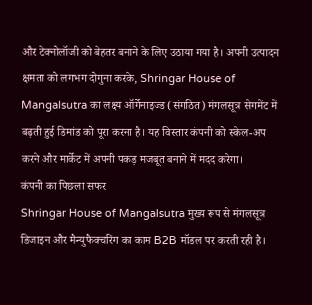और टेक्नोलॉजी को बेहतर बनाने के लिए उठाया गया है। अपनी उत्पादन क्षमता को लगभग दोगुना करके, Shringar House of Mangalsutra का लक्ष्य ऑर्गेनाइज्ड (संगठित) मंगलसूत्र सेगमेंट में बढ़ती हुई डिमांड को पूरा करना है। यह विस्तार कंपनी को स्केल-अप करने और मार्केट में अपनी पकड़ मजबूत बनाने में मदद करेगा।
कंपनी का पिछला सफर
Shringar House of Mangalsutra मुख्य रूप से मंगलसूत्र डिजाइन और मैन्युफैक्चरिंग का काम B2B मॉडल पर करती रही है।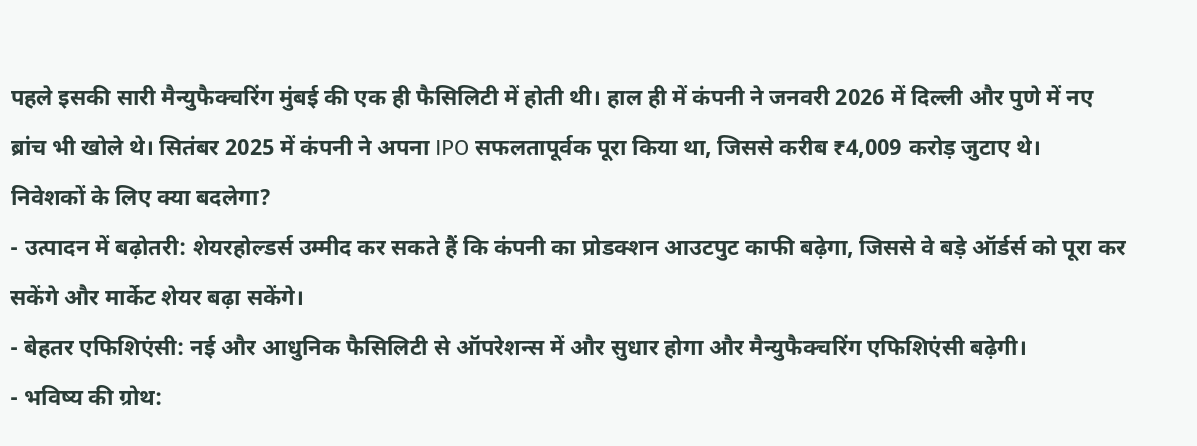पहले इसकी सारी मैन्युफैक्चरिंग मुंबई की एक ही फैसिलिटी में होती थी। हाल ही में कंपनी ने जनवरी 2026 में दिल्ली और पुणे में नए ब्रांच भी खोले थे। सितंबर 2025 में कंपनी ने अपना IPO सफलतापूर्वक पूरा किया था, जिससे करीब ₹4,009 करोड़ जुटाए थे।
निवेशकों के लिए क्या बदलेगा?
- उत्पादन में बढ़ोतरी: शेयरहोल्डर्स उम्मीद कर सकते हैं कि कंपनी का प्रोडक्शन आउटपुट काफी बढ़ेगा, जिससे वे बड़े ऑर्डर्स को पूरा कर सकेंगे और मार्केट शेयर बढ़ा सकेंगे।
- बेहतर एफिशिएंसी: नई और आधुनिक फैसिलिटी से ऑपरेशन्स में और सुधार होगा और मैन्युफैक्चरिंग एफिशिएंसी बढ़ेगी।
- भविष्य की ग्रोथ: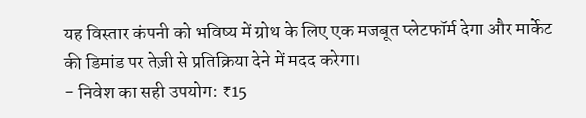यह विस्तार कंपनी को भविष्य में ग्रोथ के लिए एक मजबूत प्लेटफॉर्म देगा और मार्केट की डिमांड पर तेज़ी से प्रतिक्रिया देने में मदद करेगा।
- निवेश का सही उपयोग: ₹15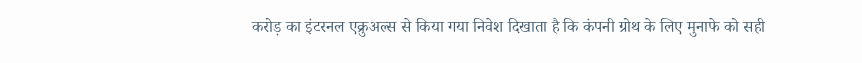करोड़ का इंटरनल एक्रुअल्स से किया गया निवेश दिखाता है कि कंपनी ग्रोथ के लिए मुनाफे को सही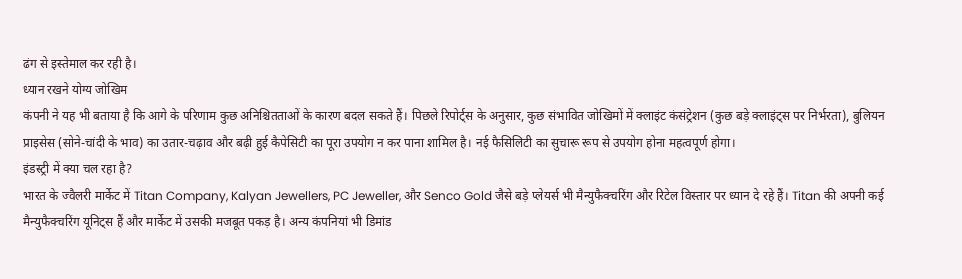ढंग से इस्तेमाल कर रही है।
ध्यान रखने योग्य जोखिम
कंपनी ने यह भी बताया है कि आगे के परिणाम कुछ अनिश्चितताओं के कारण बदल सकते हैं। पिछले रिपोर्ट्स के अनुसार, कुछ संभावित जोखिमों में क्लाइंट कंसंट्रेशन (कुछ बड़े क्लाइंट्स पर निर्भरता), बुलियन प्राइसेस (सोने-चांदी के भाव) का उतार-चढ़ाव और बढ़ी हुई कैपेसिटी का पूरा उपयोग न कर पाना शामिल है। नई फैसिलिटी का सुचारू रूप से उपयोग होना महत्वपूर्ण होगा।
इंडस्ट्री में क्या चल रहा है?
भारत के ज्वैलरी मार्केट में Titan Company, Kalyan Jewellers, PC Jeweller, और Senco Gold जैसे बड़े प्लेयर्स भी मैन्युफैक्चरिंग और रिटेल विस्तार पर ध्यान दे रहे हैं। Titan की अपनी कई मैन्युफैक्चरिंग यूनिट्स हैं और मार्केट में उसकी मजबूत पकड़ है। अन्य कंपनियां भी डिमांड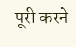पूरी करने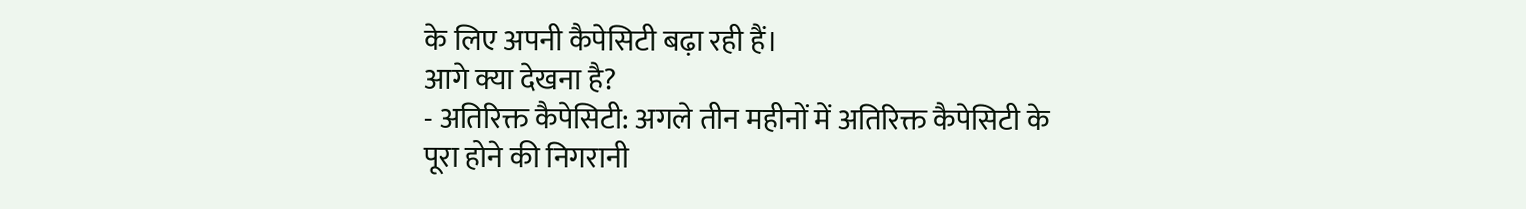के लिए अपनी कैपेसिटी बढ़ा रही हैं।
आगे क्या देखना है?
- अतिरिक्त कैपेसिटी: अगले तीन महीनों में अतिरिक्त कैपेसिटी के पूरा होने की निगरानी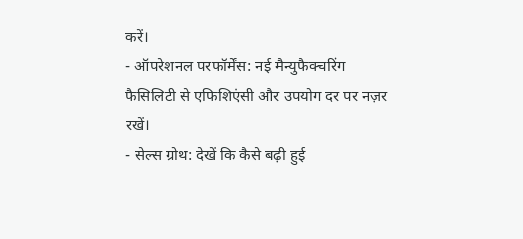करें।
- ऑपरेशनल परफॉर्मेंस: नई मैन्युफैक्चरिंग फैसिलिटी से एफिशिएंसी और उपयोग दर पर नज़र रखें।
- सेल्स ग्रोथ: देखें कि कैसे बढ़ी हुई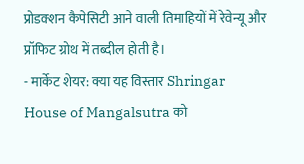प्रोडक्शन कैपेसिटी आने वाली तिमाहियों में रेवेन्यू और प्रॉफिट ग्रोथ में तब्दील होती है।
- मार्केट शेयर: क्या यह विस्तार Shringar House of Mangalsutra को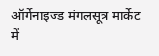ऑर्गेनाइज्ड मंगलसूत्र मार्केट में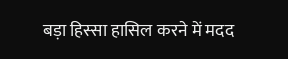बड़ा हिस्सा हासिल करने में मदद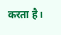करता है।